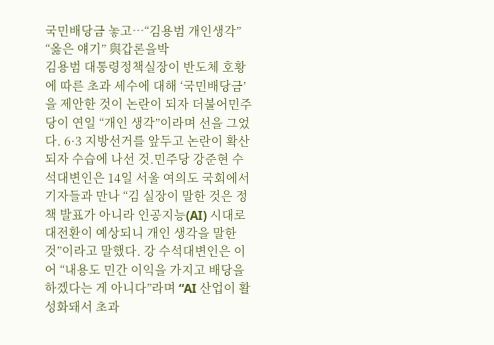국민배당금 놓고…“김용범 개인생각” “옳은 얘기” 與갑론을박
김용범 대통령정책실장이 반도체 호황에 따른 초과 세수에 대해 ‘국민배당금’을 제안한 것이 논란이 되자 더불어민주당이 연일 “개인 생각”이라며 선을 그었다. 6·3 지방선거를 앞두고 논란이 확산되자 수습에 나선 것.민주당 강준현 수석대변인은 14일 서울 여의도 국회에서 기자들과 만나 “김 실장이 말한 것은 정책 발표가 아니라 인공지능(AI) 시대로 대전환이 예상되니 개인 생각을 말한 것”이라고 말했다. 강 수석대변인은 이어 “내용도 민간 이익을 가지고 배당을 하겠다는 게 아니다”라며 “AI 산업이 활성화돼서 초과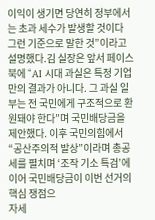이익이 생기면 당연히 정부에서는 초과 세수가 발생할 것이다 그런 기준으로 말한 것”이라고 설명했다.김 실장은 앞서 페이스북에 “AI 시대 과실은 특정 기업만의 결과가 아니다. 그 과실 일부는 전 국민에게 구조적으로 환원돼야 한다”며 국민배당금을 제안했다. 이후 국민의힘에서 “공산주의적 발상”이라며 총공세를 펼치며 ‘조작 기소 특검’에 이어 국민배당금이 이번 선거의 핵심 쟁점으
자세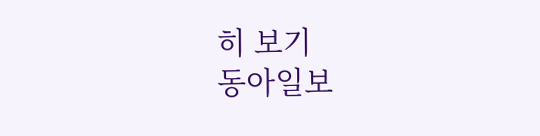히 보기
동아일보